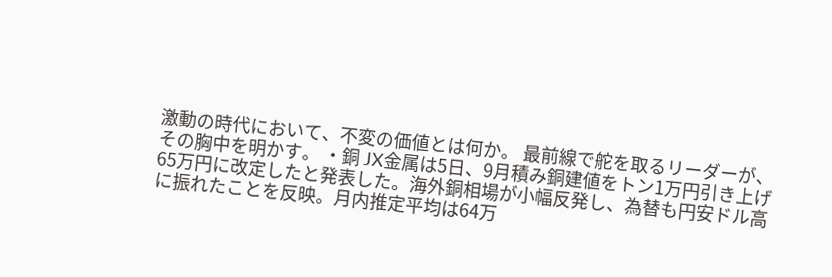激動の時代において、不変の価値とは何か。 最前線で舵を取るリーダーが、その胸中を明かす。 ・銅 JX金属は5日、9月積み銅建値をトン1万円引き上げ65万円に改定したと発表した。海外銅相場が小幅反発し、為替も円安ドル高に振れたことを反映。月内推定平均は64万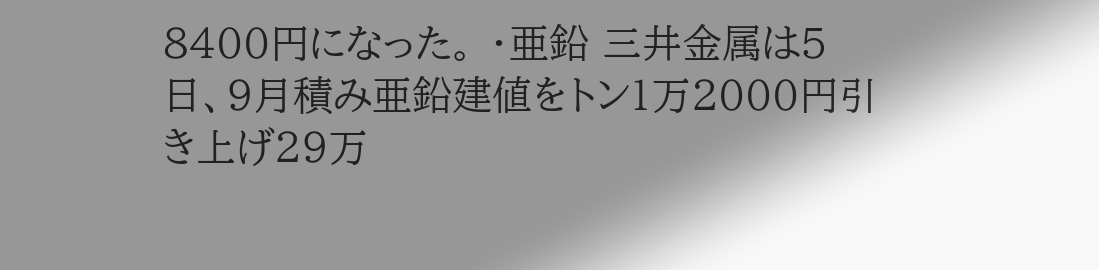8400円になった。 ・亜鉛 三井金属は5日、9月積み亜鉛建値をトン1万2000円引き上げ29万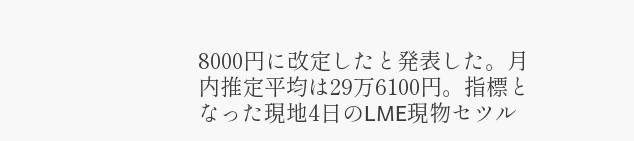8000円に改定したと発表した。月内推定平均は29万6100円。指標となった現地4日のLME現物セツル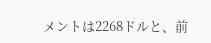メントは2268ドルと、前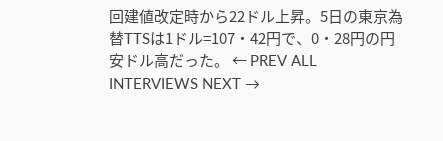回建値改定時から22ドル上昇。5日の東京為替TTSは1ドル=107・42円で、0・28円の円安ドル高だった。 ← PREV ALL INTERVIEWS NEXT →